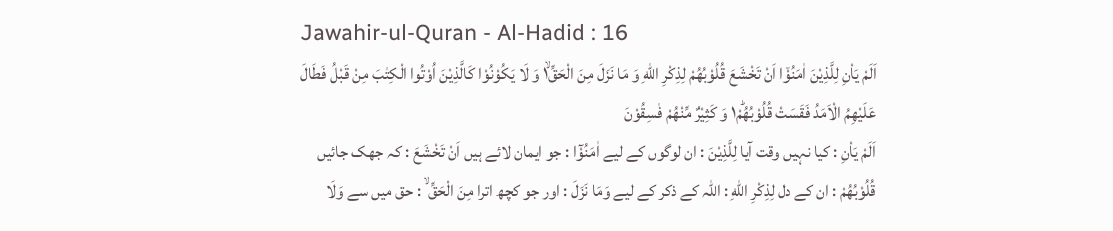Jawahir-ul-Quran - Al-Hadid : 16
اَلَمْ یَاْنِ لِلَّذِیْنَ اٰمَنُوْۤا اَنْ تَخْشَعَ قُلُوْبُهُمْ لِذِكْرِ اللّٰهِ وَ مَا نَزَلَ مِنَ الْحَقِّ١ۙ وَ لَا یَكُوْنُوْا كَالَّذِیْنَ اُوْتُوا الْكِتٰبَ مِنْ قَبْلُ فَطَالَ عَلَیْهِمُ الْاَمَدُ فَقَسَتْ قُلُوْبُهُمْ١ؕ وَ كَثِیْرٌ مِّنْهُمْ فٰسِقُوْنَ
اَلَمْ يَاْنِ : کیا نہیں وقت آیا لِلَّذِيْنَ : ان لوگوں کے لیے اٰمَنُوْٓا : جو ایمان لائے ہیں اَنْ تَخْشَعَ : کہ جھک جائیں قُلُوْبُهُمْ : ان کے دل لِذِكْرِ اللّٰهِ : اللہ کے ذکر کے لیے وَمَا نَزَلَ : اور جو کچھ اترا مِنَ الْحَقِّ ۙ : حق میں سے وَلَا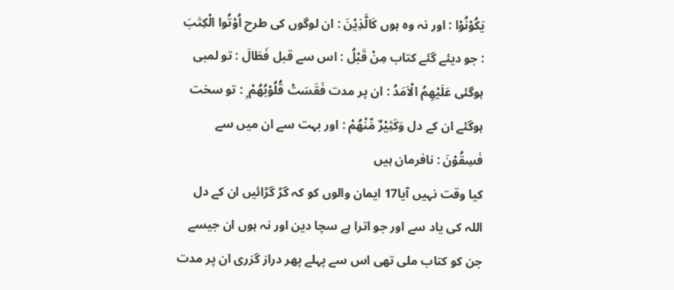يَكُوْنُوْا : اور نہ وہ ہوں كَالَّذِيْنَ : ان لوگوں کی طرح اُوْتُوا الْكِتٰبَ : جو دیئے گئے کتاب مِنْ قَبْلُ : اس سے قبل فَطَالَ : تو لمبی ہوگئی عَلَيْهِمُ الْاَمَدُ : ان پر مدت فَقَسَتْ قُلُوْبُهُمْ ۭ : تو سخت ہوگئے ان کے دل وَكَثِيْرٌ مِّنْهُمْ : اور بہت سے ان میں سے فٰسِقُوْنَ : نافرمان ہیں
کیا وقت نہیں آیا17 ایمان والوں کو کہ گڑ گڑائیں ان کے دل اللہ کی یاد سے اور جو اترا ہے سچا دین اور نہ ہوں ان جیسے جن کو کتاب ملی تھی اس سے پہلے پھر دراز گزری ان پر مدت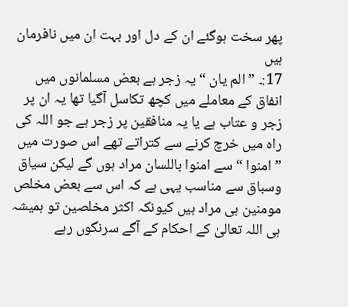پھر سخت ہوگئے ان کے دل اور بہت ان میں نافرمان ہیں
17:۔ ” الم یان “ یہ زجر ہے بعض مسلمانوں میں انفاق کے معاملے میں کچھ تکاسل آگیا تھا یہ ان پر زجر و عتاب ہے یا یہ منافقین پر زجر ہے جو اللہ کی راہ میں خرچ کرنے سے کتراتے تھے اس صورت میں ” امنوا “ سے امنوا باللسان مراد ہوں گے لیکن سیاق وسباق سے مناسب یہی ہے کہ اس سے بعض مخلص مومنین ہی مراد ہیں کیونکہ اکثر مخلصین تو ہمیشہ ہی اللہ تعالیٰ کے احکام کے آگے سرنگوں رہے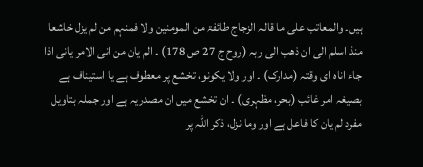ہیں۔ والمعاتب علی ما قالہ الزجاج طائفۃ من المومنین ولا فمنہم من لم یزل خاشعا منذ اسلم الی ان ذھب الی ربہ (روح ج 27 ص 178) ۔ الم یان من انی الامر یانی اذا جاء اناہ ای وقتہ (مدارک) ۔ اور ولا یکونو، تخشع پر معطوف ہے یا استیناف ہے بصیغہ امر غائب (بحر، مظہری) ۔ ان تخشع میں ان مصدریہ ہے اور جملہ بتاویل مفرد لم یان کا فاعل ہے اور وما نزل، ذکر اللہ پر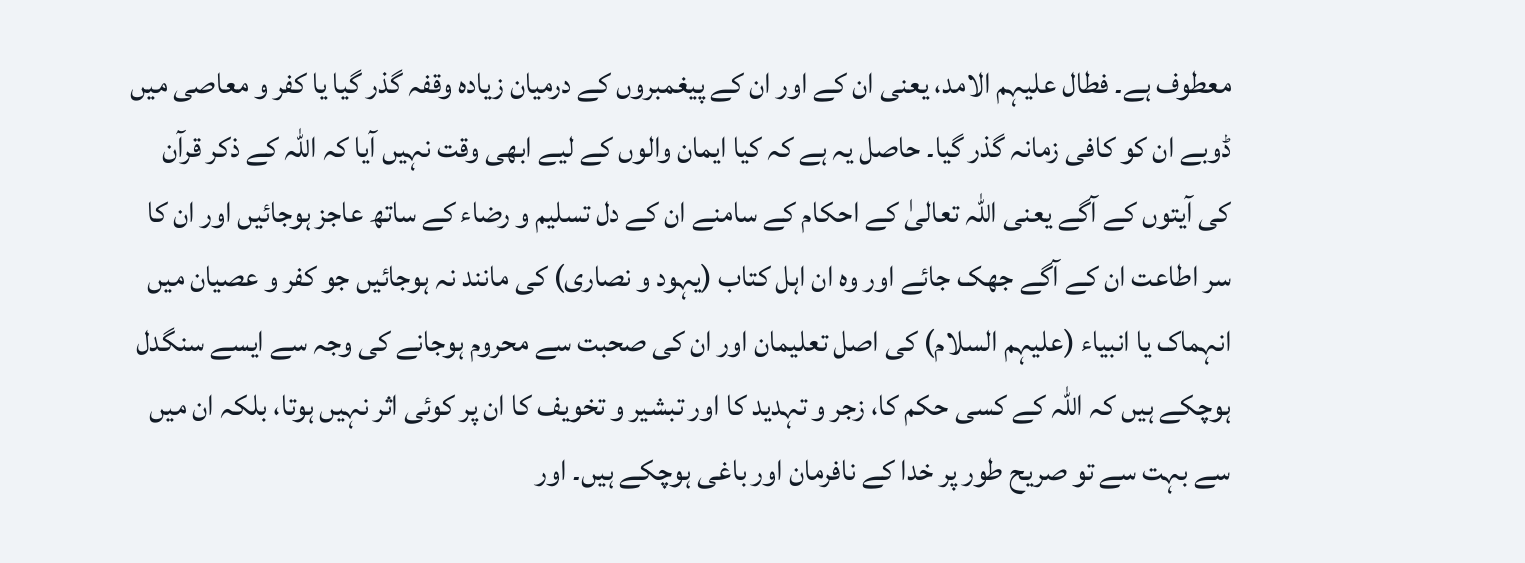معطوف ہے۔ فطال علیہم الامد، یعنی ان کے اور ان کے پیغمبروں کے درمیان زیادہ وقفہ گذر گیا یا کفر و معاصی میں ڈوبے ان کو کافی زمانہ گذر گیا۔ حاصل یہ ہے کہ کیا ایمان والوں کے لیے ابھی وقت نہیں آیا کہ اللہ کے ذکر قرآن کی آیتوں کے آگے یعنی اللہ تعالیٰ کے احکام کے سامنے ان کے دل تسلیم و رضاء کے ساتھ عاجز ہوجائیں اور ان کا سر اطاعت ان کے آگے جھک جائے اور وہ ان اہل کتاب (یہود و نصاری) کی مانند نہ ہوجائیں جو کفر و عصیان میں انہماک یا انبیاء (علیہم السلام) کی اصل تعلیمان اور ان کی صحبت سے محروم ہوجانے کی وجہ سے ایسے سنگدل ہوچکے ہیں کہ اللہ کے کسی حکم کا، زجر و تہدید کا اور تبشیر و تخویف کا ان پر کوئی اثر نہیں ہوتا، بلکہ ان میں سے بہت سے تو صریح طور پر خدا کے نافرمان اور باغی ہوچکے ہیں۔ اور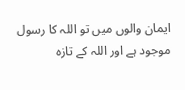ایمان والوں میں تو اللہ کا رسول موجود ہے اور اللہ کے تازہ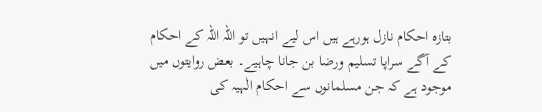بتازہ احکام نازل ہورہے ہیں اس لیے انہیں تو اللہ اللہ کے احکام کے آگے سراپا تسلیم ورضا بن جانا چاہیے۔ بعض روایتوں میں موجود ہے کہ جن مسلمانوں سے احکام الٰہیہ کی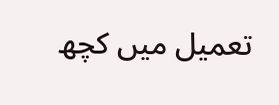تعمیل میں کچھ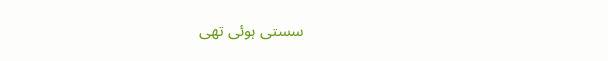سستی ہوئی تھی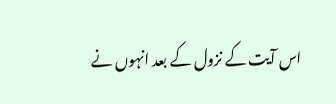اس آیت کے نزول کے بعد انہوں نے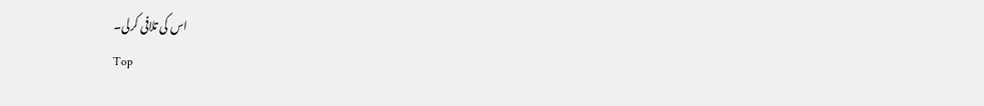اس کی تلافی کرلی۔
Top